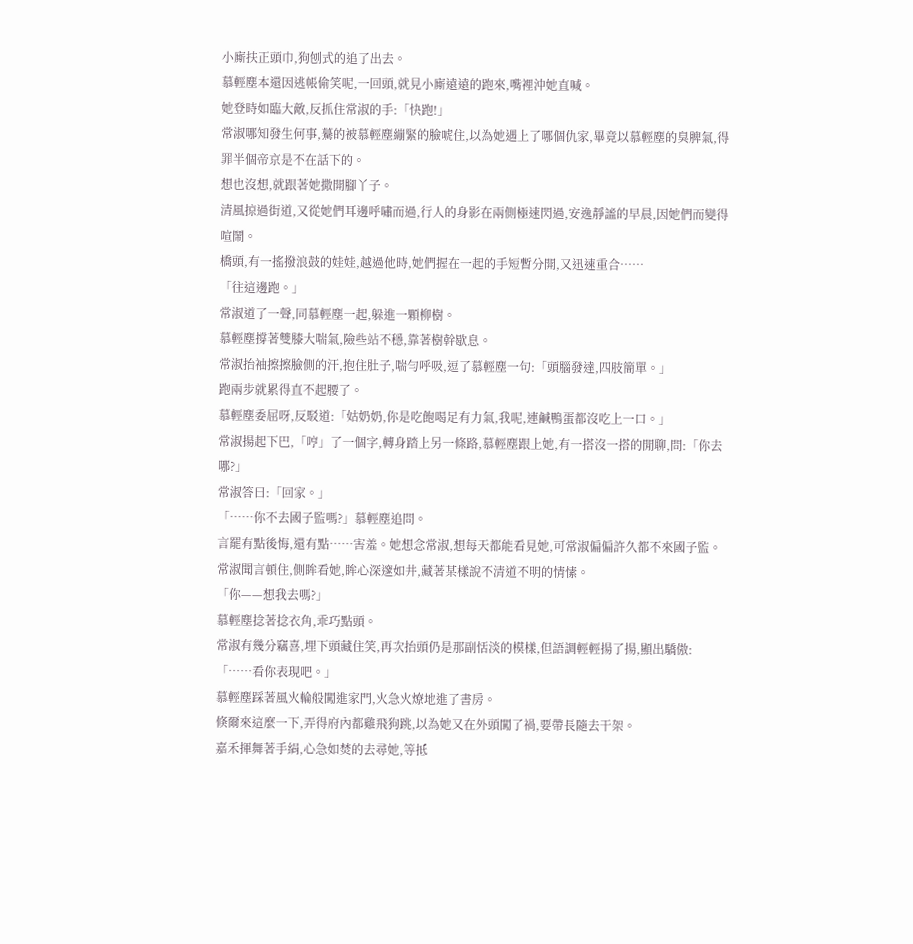小廝扶正頭巾,狗刨式的追了出去。
慕輕塵本還因逃帳偷笑呢,一回頭,就見小廝遠遠的跑來,嘴裡沖她直喊。
她登時如臨大敵,反抓住常淑的手:「快跑!」
常淑哪知發生何事,驀的被慕輕塵繃緊的臉唬住,以為她遇上了哪個仇家,畢竟以慕輕塵的臭脾氣,得罪半個帝京是不在話下的。
想也沒想,就跟著她撒開腳丫子。
清風掠過街道,又從她們耳邊呼嘯而過,行人的身影在兩側極速閃過,安逸靜謐的早晨,因她們而變得喧鬧。
橋頭,有一搖撥浪鼓的娃娃,越過他時,她們握在一起的手短暫分開,又迅速重合……
「往這邊跑。」
常淑道了一聲,同慕輕塵一起,躲進一顆柳樹。
慕輕塵撐著雙膝大喘氣,險些站不穩,靠著樹幹歇息。
常淑抬袖擦擦臉側的汗,抱住肚子,喘勻呼吸,逗了慕輕塵一句:「頭腦發達,四肢簡單。」
跑兩步就累得直不起腰了。
慕輕塵委屈呀,反駁道:「姑奶奶,你是吃飽喝足有力氣,我呢,連鹹鴨蛋都沒吃上一口。」
常淑揚起下巴,「哼」了一個字,轉身踏上另一條路,慕輕塵跟上她,有一搭沒一搭的閒聊,問:「你去哪?」
常淑答曰:「回家。」
「……你不去國子監嗎?」慕輕塵追問。
言罷有點後悔,還有點……害羞。她想念常淑,想每天都能看見她,可常淑偏偏許久都不來國子監。
常淑聞言頓住,側眸看她,眸心深邃如井,藏著某樣說不清道不明的情愫。
「你——想我去嗎?」
慕輕塵捻著捻衣角,乖巧點頭。
常淑有幾分竊喜,埋下頭藏住笑,再次抬頭仍是那副恬淡的模樣,但語調輕輕揚了揚,顯出驕傲:「……看你表現吧。」
慕輕塵踩著風火輪般闖進家門,火急火燎地進了書房。
倏爾來這麼一下,弄得府內都雞飛狗跳,以為她又在外頭闖了禍,要帶長隨去干架。
嘉禾揮舞著手絹,心急如焚的去尋她,等抵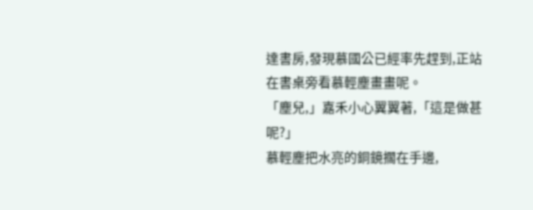達書房,發現慕國公已經率先趕到,正站在書桌旁看慕輕塵畫畫呢。
「塵兒,」嘉禾小心翼翼著,「這是做甚呢?」
慕輕塵把水亮的銅鏡擱在手邊,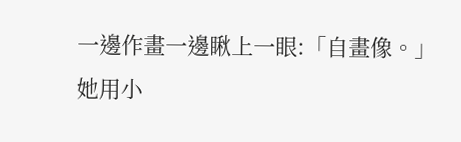一邊作畫一邊瞅上一眼:「自畫像。」
她用小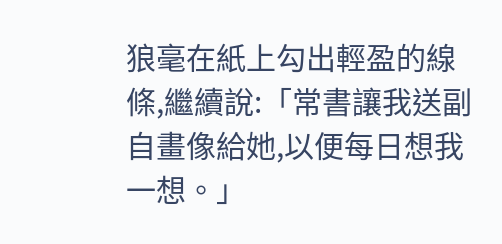狼毫在紙上勾出輕盈的線條,繼續說:「常書讓我送副自畫像給她,以便每日想我一想。」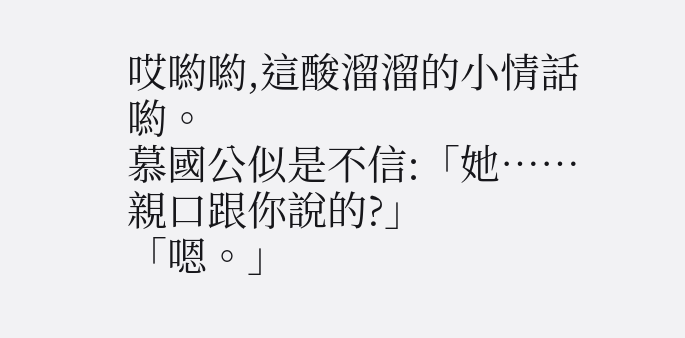哎喲喲,這酸溜溜的小情話喲。
慕國公似是不信:「她……親口跟你說的?」
「嗯。」